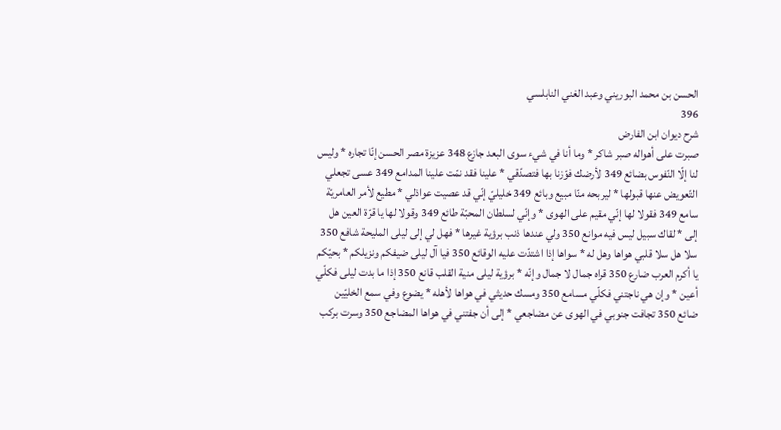الحسن بن محمد البوريني وعبد الغني النابلسي
396
شرح ديوان ابن الفارض
صبرت على أهواله صبر شاكر * وما أنا في شيء سوى البعد جازع 348 عزيزة مصر الحسن إنّا تجاره * وليس لنا إلّا النّفوس بضائع 349 لأرضك فوّزنا بها فتصدّقي * علينا فقد نمّت علينا المدامع 349 عسى تجعلي التّعويض عنها قبولها * ليربحه منّا مبيع وبائع 349 خليليّ إنّي قد عصيت عواذلي * مطيع لأمر العامريّة سامع 349 فقولا لها إنّي مقيم على الهوى * وإنّي لسلطان المحبّة طائع 349 وقولا لها يا قرّة العين هل إلى * لقاك سبيل ليس فيه موانع 350 ولي عندها ذنب برؤية غيرها * فهل لي إلى ليلى المليحة شافع 350 سلا هل سلا قلبي هواها وهل له * سواها إذا اشتدّت عليه الوقائع 350 فيا آل ليلى ضيفكم ونزيلكم * بحيّكم يا أكرم العرب ضارع 350 قراه جمال لا جمال وإنّه * برؤية ليلى منية القلب قانع 350 إذا ما بدت ليلى فكلّي أعين * وإن هي ناجتني فكلّي مسامع 350 ومسك حديثي في هواها لأهله * يضوع وفي سمع الخليّين ضائع 350 تجافت جنوبي في الهوى عن مضاجعي * إلى أن جفتني في هواها المضاجع 350 وسرت بركب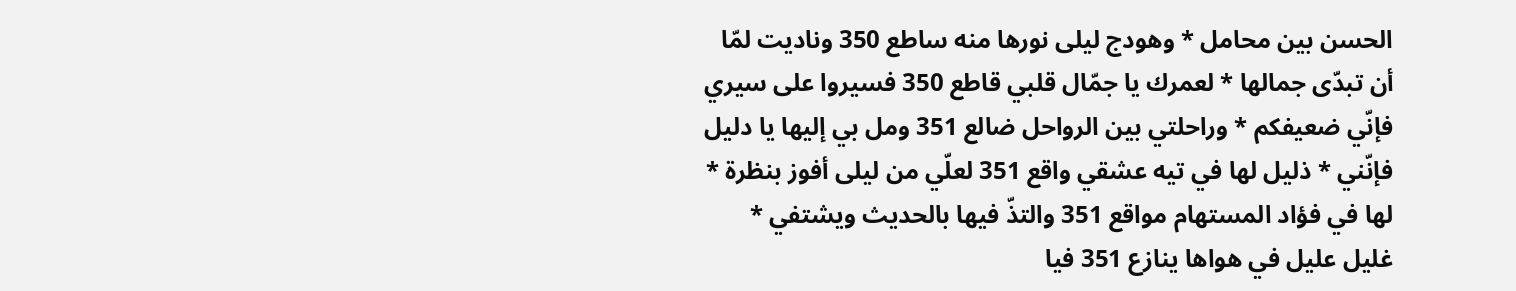الحسن بين محامل * وهودج ليلى نورها منه ساطع 350 وناديت لمّا أن تبدّى جمالها * لعمرك يا جمّال قلبي قاطع 350 فسيروا على سيري فإنّي ضعيفكم * وراحلتي بين الرواحل ضالع 351 ومل بي إليها يا دليل فإنّني * ذليل لها في تيه عشقي واقع 351 لعلّي من ليلى أفوز بنظرة * لها في فؤاد المستهام مواقع 351 والتذّ فيها بالحديث ويشتفي * غليل عليل في هواها ينازع 351 فيا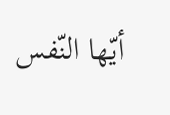أيّها النّفس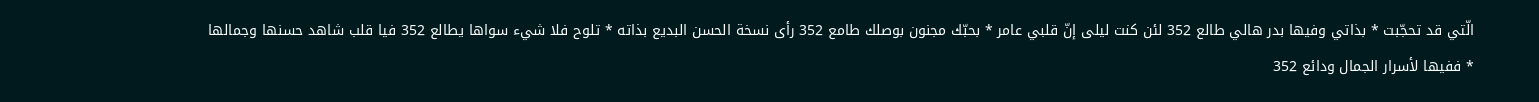الّتي قد تحجّبت * بذاتي وفيها بدر هالي طالع 352 لئن كنت ليلى إنّ قلبي عامر * بحبّك مجنون بوصلك طامع 352 رأى نسخة الحسن البديع بذاته * تلوح فلا شيء سواها يطالع 352 فيا قلب شاهد حسنها وجمالها * ففيها لأسرار الجمال ودائع 352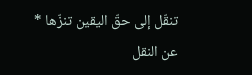تنقّل إلى حقّ اليقين تنزّها * عن النقل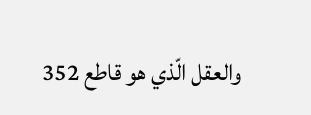والعقل الّذي هو قاطع 352